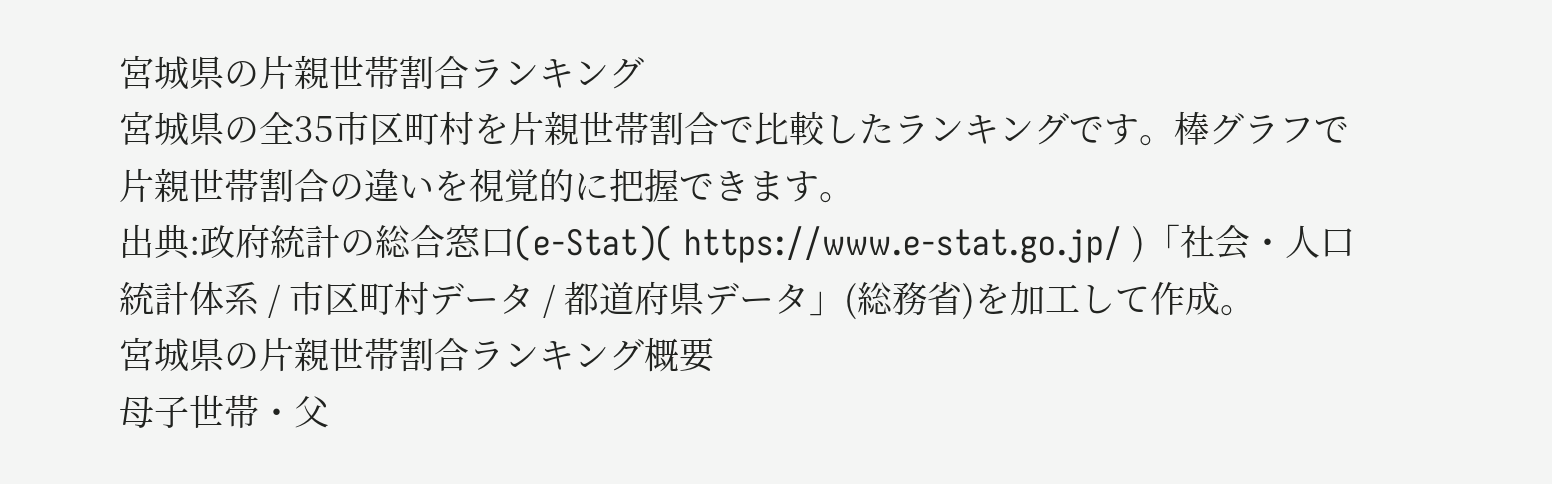宮城県の片親世帯割合ランキング
宮城県の全35市区町村を片親世帯割合で比較したランキングです。棒グラフで片親世帯割合の違いを視覚的に把握できます。
出典:政府統計の総合窓口(e-Stat)( https://www.e-stat.go.jp/ )「社会・人口統計体系 / 市区町村データ / 都道府県データ」(総務省)を加工して作成。
宮城県の片親世帯割合ランキング概要
母子世帯・父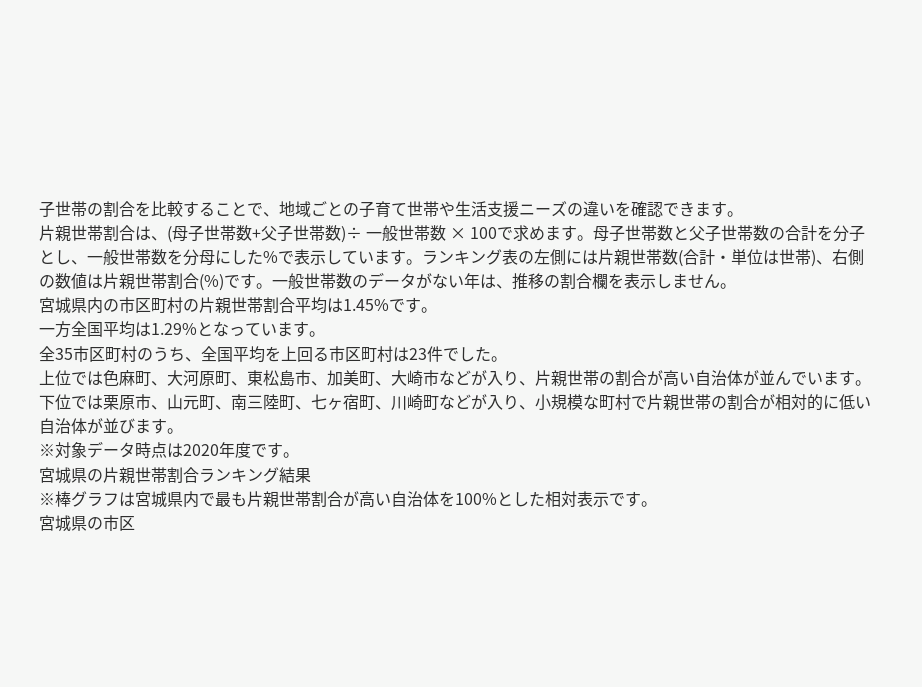子世帯の割合を比較することで、地域ごとの子育て世帯や生活支援ニーズの違いを確認できます。
片親世帯割合は、(母子世帯数+父子世帯数)÷ 一般世帯数 × 100で求めます。母子世帯数と父子世帯数の合計を分子とし、一般世帯数を分母にした%で表示しています。ランキング表の左側には片親世帯数(合計・単位は世帯)、右側の数値は片親世帯割合(%)です。一般世帯数のデータがない年は、推移の割合欄を表示しません。
宮城県内の市区町村の片親世帯割合平均は1.45%です。
一方全国平均は1.29%となっています。
全35市区町村のうち、全国平均を上回る市区町村は23件でした。
上位では色麻町、大河原町、東松島市、加美町、大崎市などが入り、片親世帯の割合が高い自治体が並んでいます。
下位では栗原市、山元町、南三陸町、七ヶ宿町、川崎町などが入り、小規模な町村で片親世帯の割合が相対的に低い自治体が並びます。
※対象データ時点は2020年度です。
宮城県の片親世帯割合ランキング結果
※棒グラフは宮城県内で最も片親世帯割合が高い自治体を100%とした相対表示です。
宮城県の市区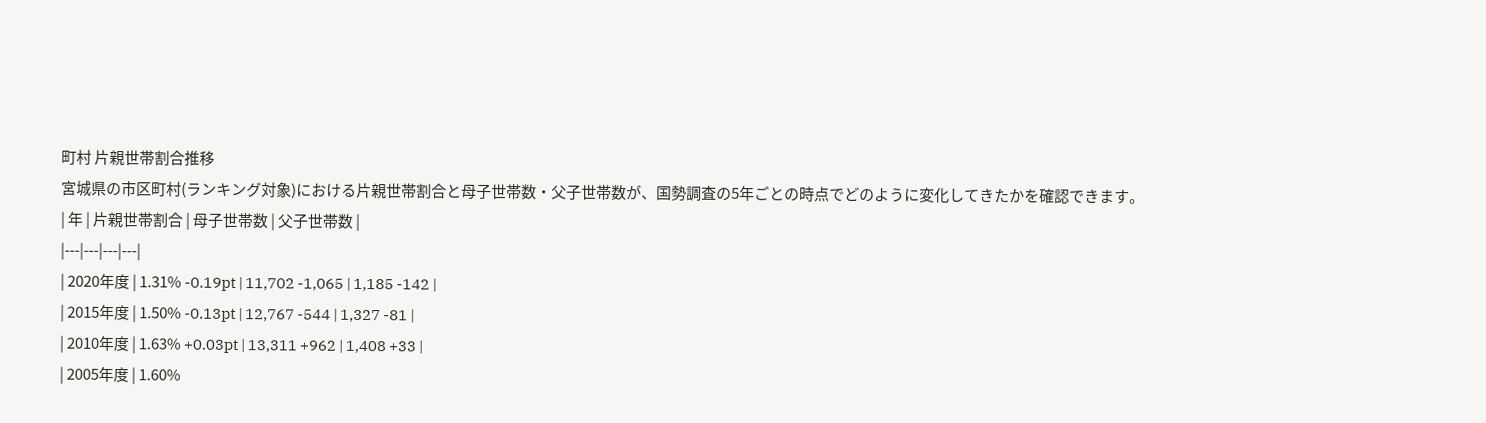町村 片親世帯割合推移
宮城県の市区町村(ランキング対象)における片親世帯割合と母子世帯数・父子世帯数が、国勢調査の5年ごとの時点でどのように変化してきたかを確認できます。
| 年 | 片親世帯割合 | 母子世帯数 | 父子世帯数 |
|---|---|---|---|
| 2020年度 | 1.31% -0.19pt | 11,702 -1,065 | 1,185 -142 |
| 2015年度 | 1.50% -0.13pt | 12,767 -544 | 1,327 -81 |
| 2010年度 | 1.63% +0.03pt | 13,311 +962 | 1,408 +33 |
| 2005年度 | 1.60%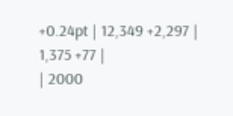+0.24pt | 12,349 +2,297 | 1,375 +77 |
| 2000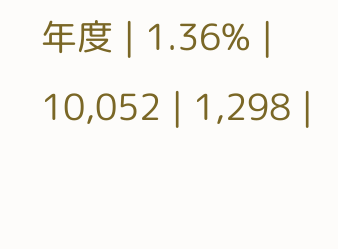年度 | 1.36% | 10,052 | 1,298 |